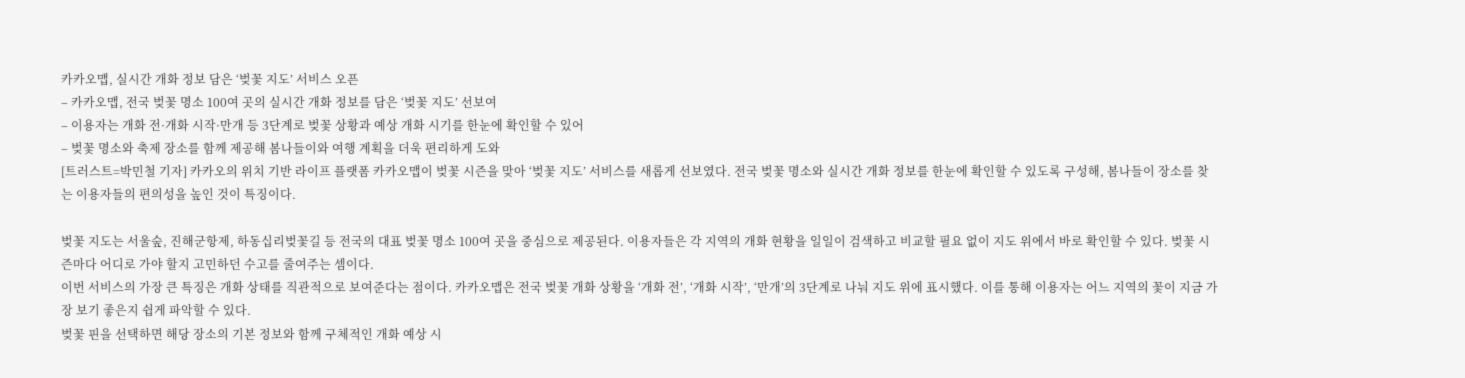카카오맵, 실시간 개화 정보 담은 ‘벚꽃 지도’ 서비스 오픈
– 카카오맵, 전국 벚꽃 명소 100여 곳의 실시간 개화 정보를 담은 ‘벚꽃 지도’ 선보여
– 이용자는 개화 전·개화 시작·만개 등 3단계로 벚꽃 상황과 예상 개화 시기를 한눈에 확인할 수 있어
– 벚꽃 명소와 축제 장소를 함께 제공해 봄나들이와 여행 계획을 더욱 편리하게 도와
[트러스트=박민철 기자] 카카오의 위치 기반 라이프 플랫폼 카카오맵이 벚꽃 시즌을 맞아 ‘벚꽃 지도’ 서비스를 새롭게 선보였다. 전국 벚꽃 명소와 실시간 개화 정보를 한눈에 확인할 수 있도록 구성해, 봄나들이 장소를 찾는 이용자들의 편의성을 높인 것이 특징이다.

벚꽃 지도는 서울숲, 진해군항제, 하동십리벚꽃길 등 전국의 대표 벚꽃 명소 100여 곳을 중심으로 제공된다. 이용자들은 각 지역의 개화 현황을 일일이 검색하고 비교할 필요 없이 지도 위에서 바로 확인할 수 있다. 벚꽃 시즌마다 어디로 가야 할지 고민하던 수고를 줄여주는 셈이다.
이번 서비스의 가장 큰 특징은 개화 상태를 직관적으로 보여준다는 점이다. 카카오맵은 전국 벚꽃 개화 상황을 ‘개화 전’, ‘개화 시작’, ‘만개’의 3단계로 나눠 지도 위에 표시했다. 이를 통해 이용자는 어느 지역의 꽃이 지금 가장 보기 좋은지 쉽게 파악할 수 있다.
벚꽃 핀을 선택하면 해당 장소의 기본 정보와 함께 구체적인 개화 예상 시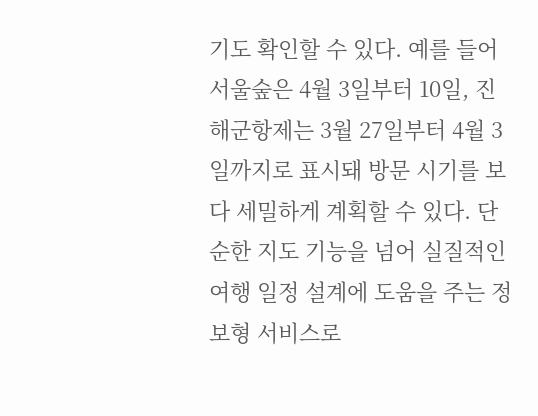기도 확인할 수 있다. 예를 들어 서울숲은 4월 3일부터 10일, 진해군항제는 3월 27일부터 4월 3일까지로 표시돼 방문 시기를 보다 세밀하게 계획할 수 있다. 단순한 지도 기능을 넘어 실질적인 여행 일정 설계에 도움을 주는 정보형 서비스로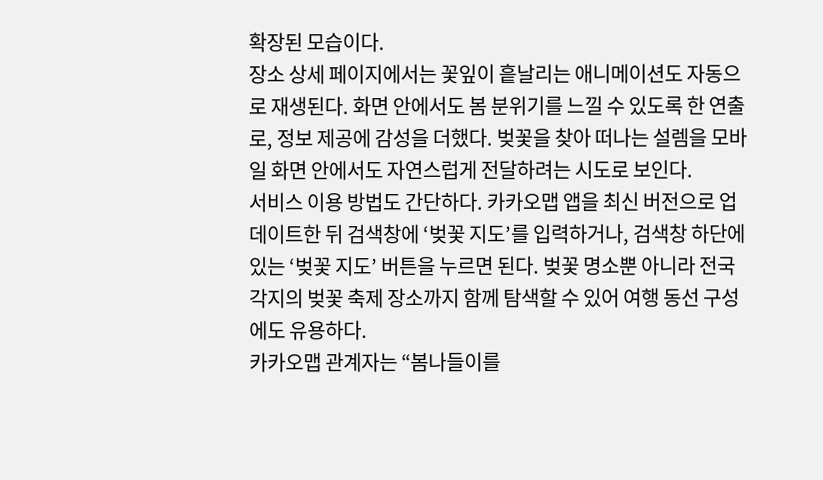확장된 모습이다.
장소 상세 페이지에서는 꽃잎이 흩날리는 애니메이션도 자동으로 재생된다. 화면 안에서도 봄 분위기를 느낄 수 있도록 한 연출로, 정보 제공에 감성을 더했다. 벚꽃을 찾아 떠나는 설렘을 모바일 화면 안에서도 자연스럽게 전달하려는 시도로 보인다.
서비스 이용 방법도 간단하다. 카카오맵 앱을 최신 버전으로 업데이트한 뒤 검색창에 ‘벚꽃 지도’를 입력하거나, 검색창 하단에 있는 ‘벚꽃 지도’ 버튼을 누르면 된다. 벚꽃 명소뿐 아니라 전국 각지의 벚꽃 축제 장소까지 함께 탐색할 수 있어 여행 동선 구성에도 유용하다.
카카오맵 관계자는 “봄나들이를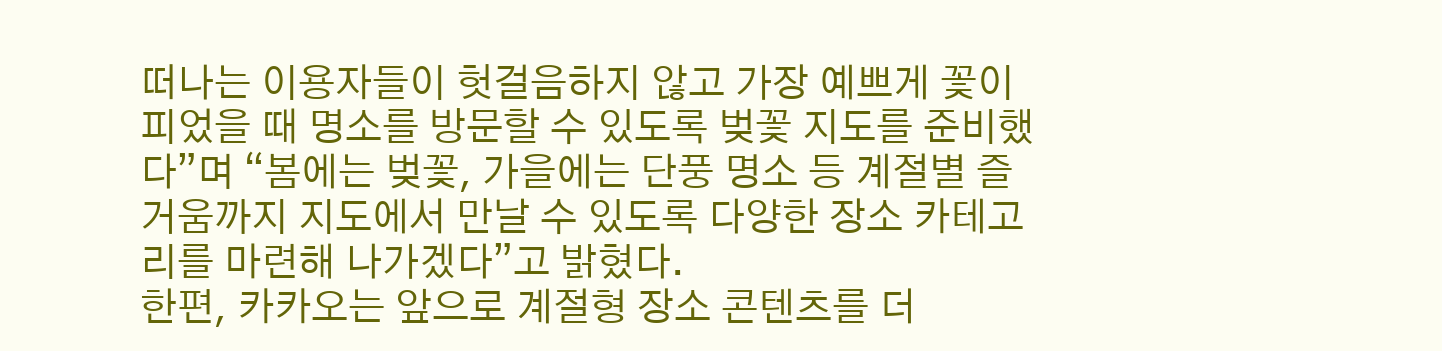떠나는 이용자들이 헛걸음하지 않고 가장 예쁘게 꽃이 피었을 때 명소를 방문할 수 있도록 벚꽃 지도를 준비했다”며 “봄에는 벚꽃, 가을에는 단풍 명소 등 계절별 즐거움까지 지도에서 만날 수 있도록 다양한 장소 카테고리를 마련해 나가겠다”고 밝혔다.
한편, 카카오는 앞으로 계절형 장소 콘텐츠를 더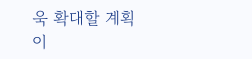욱 확대할 계획이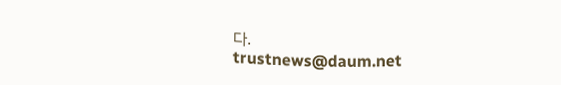다.
trustnews@daum.net